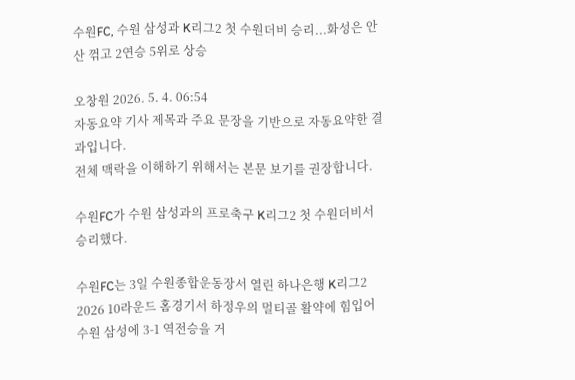수원FC, 수원 삼성과 K리그2 첫 수원더비 승리...화성은 안산 꺾고 2연승 5위로 상승

오창원 2026. 5. 4. 06:54
자동요약 기사 제목과 주요 문장을 기반으로 자동요약한 결과입니다.
전체 맥락을 이해하기 위해서는 본문 보기를 권장합니다.

수원FC가 수원 삼성과의 프로축구 K리그2 첫 수원더비서 승리했다.

수원FC는 3일 수원종합운동장서 열린 하나은행 K리그2 2026 10라운드 홈경기서 하정우의 멀티골 활약에 힘입어 수원 삼성에 3-1 역전승을 거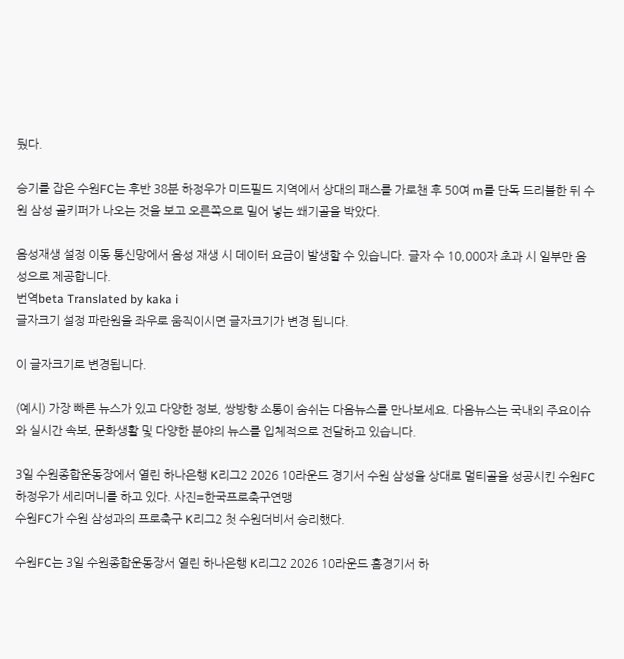뒀다.

승기를 잡은 수원FC는 후반 38분 하정우가 미드필드 지역에서 상대의 패스를 가로챈 후 50여 m를 단독 드리블한 뒤 수원 삼성 골키퍼가 나오는 것을 보고 오른쪽으로 밀어 넣는 쐐기골을 박았다.

음성재생 설정 이동 통신망에서 음성 재생 시 데이터 요금이 발생할 수 있습니다. 글자 수 10,000자 초과 시 일부만 음성으로 제공합니다.
번역beta Translated by kaka i
글자크기 설정 파란원을 좌우로 움직이시면 글자크기가 변경 됩니다.

이 글자크기로 변경됩니다.

(예시) 가장 빠른 뉴스가 있고 다양한 정보, 쌍방향 소통이 숨쉬는 다음뉴스를 만나보세요. 다음뉴스는 국내외 주요이슈와 실시간 속보, 문화생활 및 다양한 분야의 뉴스를 입체적으로 전달하고 있습니다.

3일 수원종합운동장에서 열린 하나은행 K리그2 2026 10라운드 경기서 수원 삼성을 상대로 멀티골을 성공시킨 수원FC 하정우가 세리머니를 하고 있다. 사진=한국프로축구연맹
수원FC가 수원 삼성과의 프로축구 K리그2 첫 수원더비서 승리했다.

수원FC는 3일 수원종합운동장서 열린 하나은행 K리그2 2026 10라운드 홈경기서 하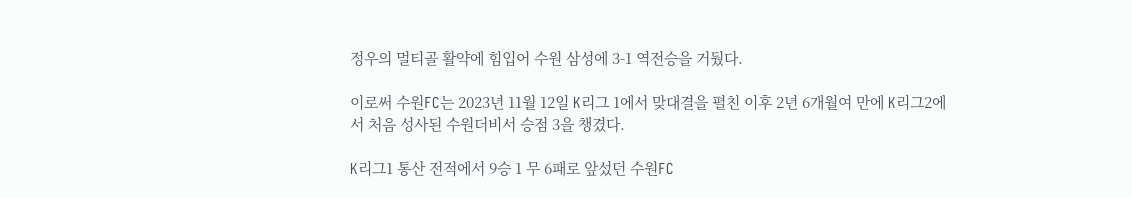정우의 멀티골 활약에 힘입어 수원 삼성에 3-1 역전승을 거뒀다.

이로써 수원FC는 2023년 11월 12일 K리그 1에서 맞대결을 펼친 이후 2년 6개월여 만에 K리그2에서 처음 성사된 수원더비서 승점 3을 챙겼다.

K리그1 통산 전적에서 9승 1 무 6패로 앞섰던 수원FC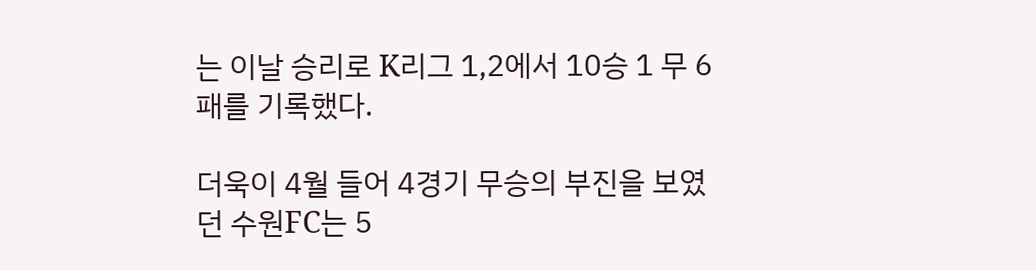는 이날 승리로 K리그 1,2에서 10승 1 무 6패를 기록했다.

더욱이 4월 들어 4경기 무승의 부진을 보였던 수원FC는 5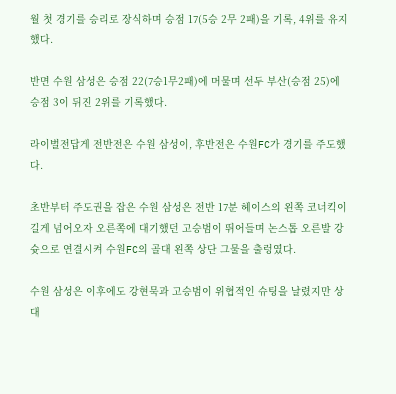월 첫 경기를 승리로 장식하며 승점 17(5승 2무 2패)을 기록, 4위를 유지했다.

반면 수원 삼성은 승점 22(7승1무2패)에 머물며 선두 부산(승점 25)에 승점 3이 뒤진 2위를 기록했다.

라이벌전답게 전반전은 수원 삼성이, 후반전은 수원FC가 경기를 주도했다.

초반부터 주도권을 잡은 수원 삼성은 전반 17분 헤이스의 왼쪽 코너킥이 길게 넘어오자 오른쪽에 대기했던 고승범이 뛰어들며 논스톱 오른발 강슛으로 연결시켜 수원FC의 골대 왼쪽 상단 그물을 출렁였다.

수원 삼성은 이후에도 강현묵과 고승범이 위협적인 슈팅을 날렸지만 상대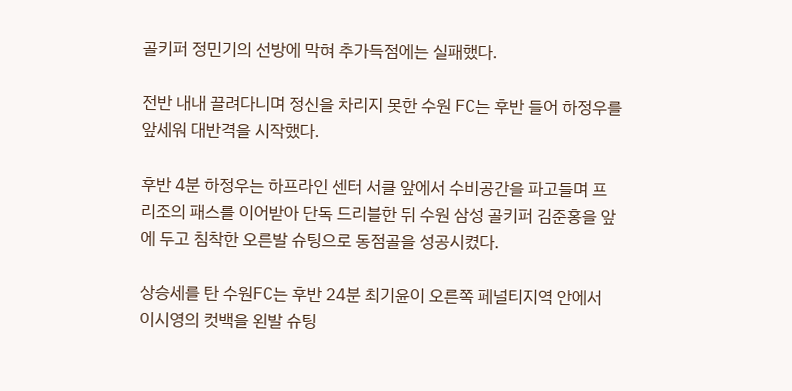골키퍼 정민기의 선방에 막혀 추가득점에는 실패했다.

전반 내내 끌려다니며 정신을 차리지 못한 수원 FC는 후반 들어 하정우를 앞세워 대반격을 시작했다.

후반 4분 하정우는 하프라인 센터 서클 앞에서 수비공간을 파고들며 프리조의 패스를 이어받아 단독 드리블한 뒤 수원 삼성 골키퍼 김준홍을 앞에 두고 침착한 오른발 슈팅으로 동점골을 성공시켰다.

상승세를 탄 수원FC는 후반 24분 최기윤이 오른쪽 페널티지역 안에서 이시영의 컷백을 왼발 슈팅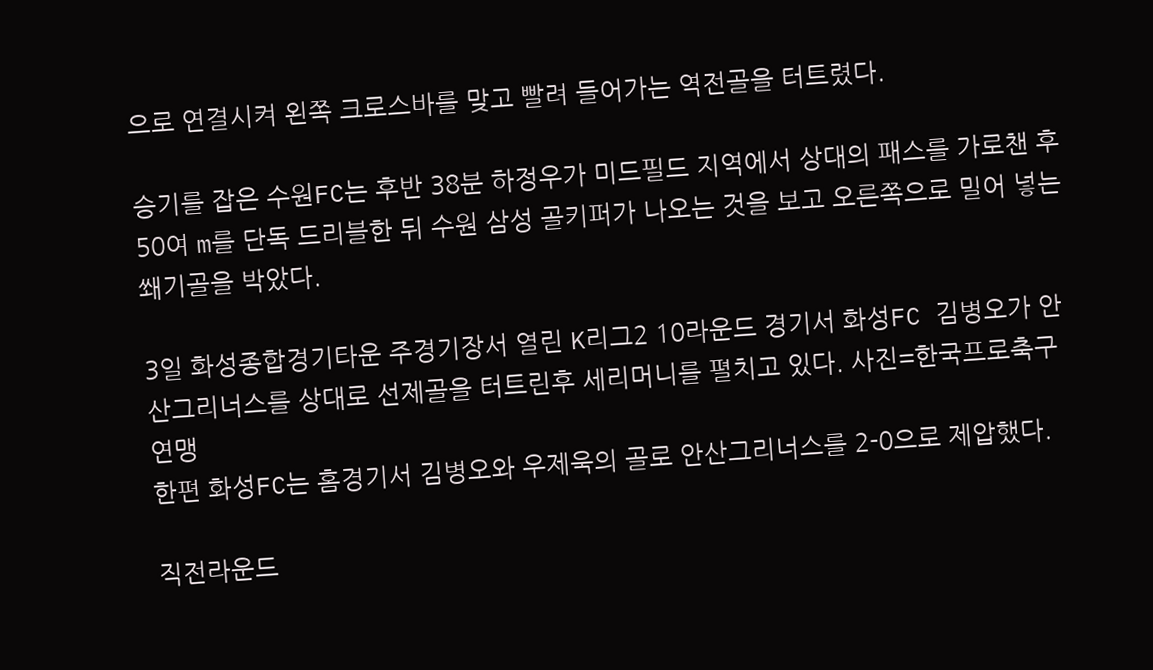으로 연결시켜 왼쪽 크로스바를 맞고 빨려 들어가는 역전골을 터트렸다.

승기를 잡은 수원FC는 후반 38분 하정우가 미드필드 지역에서 상대의 패스를 가로챈 후 50여 m를 단독 드리블한 뒤 수원 삼성 골키퍼가 나오는 것을 보고 오른쪽으로 밀어 넣는 쐐기골을 박았다.

3일 화성종합경기타운 주경기장서 열린 K리그2 10라운드 경기서 화성FC 김병오가 안산그리너스를 상대로 선제골을 터트린후 세리머니를 펼치고 있다. 사진=한국프로축구연맹
한편 화성FC는 홈경기서 김병오와 우제욱의 골로 안산그리너스를 2-0으로 제압했다.

직전라운드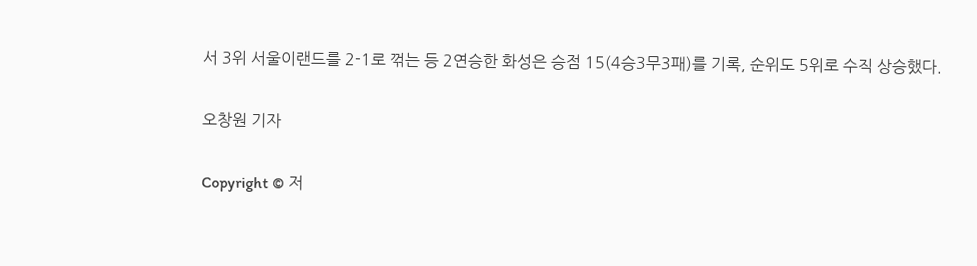서 3위 서울이랜드를 2-1로 꺾는 등 2연승한 화성은 승점 15(4승3무3패)를 기록, 순위도 5위로 수직 상승했다.

오창원 기자

Copyright © 저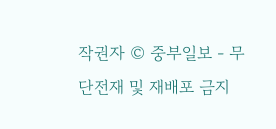작권자 © 중부일보 - 무단전재 및 재배포 금지